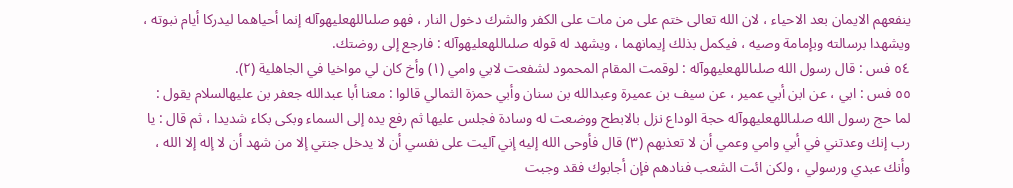ينفعهم الايمان بعد الاحياء ، لان الله تعالى ختم على من مات على الكفر والشرك دخول النار ، فهو صلىاللهعليهوآله إنما أحياهما ليدركا أيام نبوته ، ويشهدا برسالته وبإمامة وصيه ، فيكمل بذلك إيمانهما ، ويشهد له قوله صلىاللهعليهوآله : فارجع إلى روضتك.
٥٤ فس : قال رسول الله صلىاللهعليهوآله : لوقمت المقام المحمود لشفعت لابي وامي (١) وأخ كان لي مواخيا في الجاهلية (٢).
٥٥ فس : ابي ، عن ابن أبي عمير ، عن سيف بن عميرة وعبدالله بن سنان وأبي حمزة الثمالي قالوا : معنا أبا عبدالله جعفر بن عليهالسلام يقول : لما حج رسول الله صلىاللهعليهوآله حجة الوداع نزل بالابطح ووضعت له وسادة فجلس عليها ثم رفع يده إلى السماء وبكى بكاء شديدا ، ثم قال : يا رب إنك وعدتني في أبي وامي وعمي أن لا تعذبهم (٣) قال فأوحى الله إليه إني آليت على نفسي أن لا يدخل جنتي إلا من شهد أن لا إله إلا الله ، وأنك عبدي ورسولي ، ولكن ائت الشعب فنادهم فإن أجابوك فقد وجبت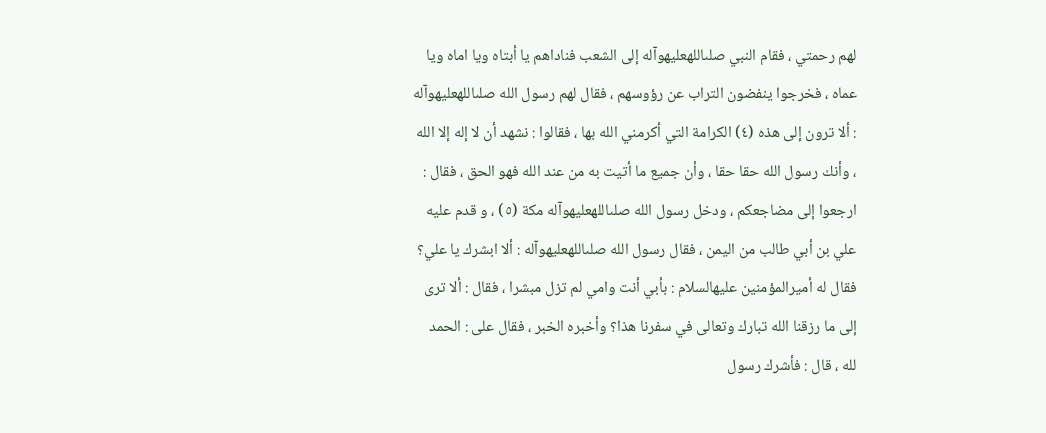لهم رحمتي ، فقام النبي صلىاللهعليهوآله إلى الشعب فناداهم يا أبتاه ويا اماه ويا عماه ، فخرجوا ينفضون التراب عن رؤوسهم ، فقال لهم رسول الله صلىاللهعليهوآله : ألا ترون إلى هذه (٤) الكرامة التي أكرمني الله بها ، فقالوا : نشهد أن لا إله إلا الله ، وأنك رسول الله حقا حقا ، وأن جميع ما أتيت به من عند الله فهو الحق ، فقال : ارجعوا إلى مضاجعكم ، ودخل رسول الله صلىاللهعليهوآله مكة (٥) ، و قدم عليه علي بن أبي طالب من اليمن ، فقال رسول الله صلىاللهعليهوآله : ألا ابشرك يا علي؟ فقال له أميرالمؤمنين عليهالسلام : بأبي أنت وامي لم تزل مبشرا ، فقال : ألا ترى إلى ما رزقنا الله تبارك وتعالى في سفرنا هذا؟ وأخبره الخبر ، فقال على : الحمد لله ، قال : فأشرك رسول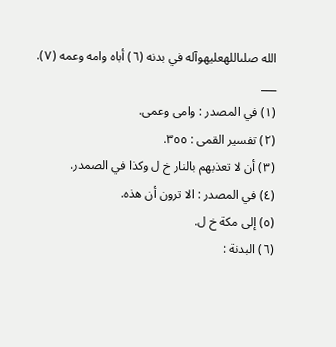الله صلىاللهعليهوآله في بدنه (٦) أباه وامه وعمه (٧).
___
(١) في المصدر : وامى وعمى.
(٢) تفسير القمى : ٣٥٥.
(٣) أن لا تعذبهم بالنار خ ل وكذا في الصمدر.
(٤) في المصدر : الا ترون أن هذه.
(٥) إلى مكة خ ل.
(٦) البدنة :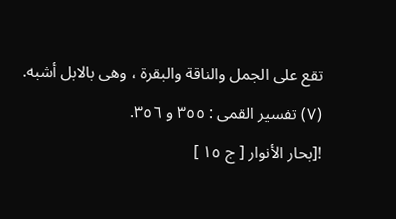تقع على الجمل والناقة والبقرة ، وهى بالابل أشبه.
(٧) تفسير القمى : ٣٥٥ و ٣٥٦.
![بحار الأنوار [ ج ١٥ ]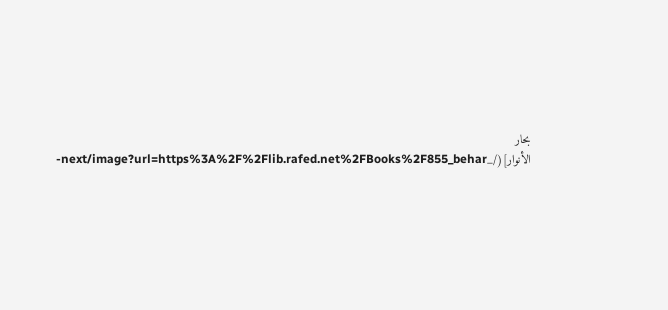بحار الأنوار](/_next/image?url=https%3A%2F%2Flib.rafed.net%2FBooks%2F855_behar-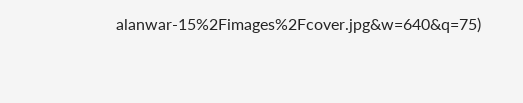alanwar-15%2Fimages%2Fcover.jpg&w=640&q=75)